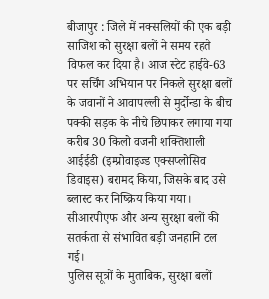बीजापुर : जिले में नक्सलियों की एक बड़ी साजिश को सुरक्षा बलों ने समय रहते विफल कर दिया है। आज स्टेट हाईवे-63 पर सर्चिंग अभियान पर निकले सुरक्षा बलों के जवानों ने आवापल्ली से मुर्दोन्डा के बीच पक्की सड़क के नीचे छिपाकर लगाया गया करीब 30 किलो वजनी शक्तिशाली आईईडी (इम्प्रोवाइज्ड एक्सप्लोसिव डिवाइस) बरामद किया, जिसके बाद उसे ब्लास्ट कर निष्क्रिय किया गया। सीआरपीएफ और अन्य सुरक्षा बलों की सतर्कता से संभावित बड़ी जनहानि टल गई।
पुलिस सूत्रों के मुताबिक, सुरक्षा बलों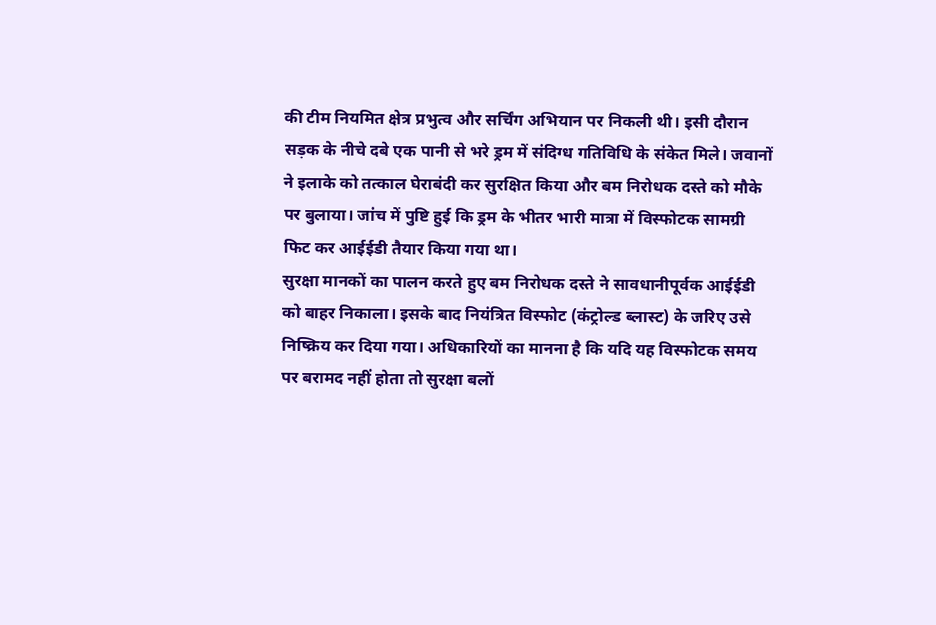की टीम नियमित क्षेत्र प्रभुत्व और सर्चिंग अभियान पर निकली थी। इसी दौरान सड़क के नीचे दबे एक पानी से भरे ड्रम में संदिग्ध गतिविधि के संकेत मिले। जवानों ने इलाके को तत्काल घेराबंदी कर सुरक्षित किया और बम निरोधक दस्ते को मौके पर बुलाया। जांच में पुष्टि हुई कि ड्रम के भीतर भारी मात्रा में विस्फोटक सामग्री फिट कर आईईडी तैयार किया गया था।
सुरक्षा मानकों का पालन करते हुए बम निरोधक दस्ते ने सावधानीपूर्वक आईईडी को बाहर निकाला। इसके बाद नियंत्रित विस्फोट (कंट्रोल्ड ब्लास्ट) के जरिए उसे निष्क्रिय कर दिया गया। अधिकारियों का मानना है कि यदि यह विस्फोटक समय पर बरामद नहीं होता तो सुरक्षा बलों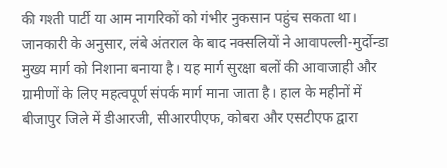की गश्ती पार्टी या आम नागरिकों को गंभीर नुकसान पहुंच सकता था।
जानकारी के अनुसार, लंबे अंतराल के बाद नक्सलियों ने आवापल्ली-मुर्दोन्डा मुख्य मार्ग को निशाना बनाया है। यह मार्ग सुरक्षा बलों की आवाजाही और ग्रामीणों के लिए महत्वपूर्ण संपर्क मार्ग माना जाता है। हाल के महीनों में बीजापुर जिले में डीआरजी, सीआरपीएफ, कोबरा और एसटीएफ द्वारा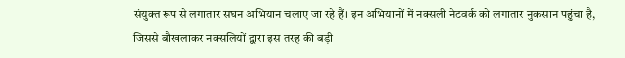संयुक्त रूप से लगातार सघन अभियान चलाए जा रहे हैं। इन अभियानों में नक्सली नेटवर्क को लगातार नुकसान पहुंचा है, जिससे बौखलाकर नक्सलियों द्वारा इस तरह की बड़ी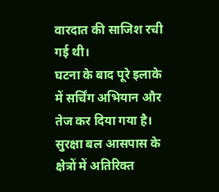वारदात की साजिश रची गई थी।
घटना के बाद पूरे इलाके में सर्चिंग अभियान और तेज कर दिया गया है। सुरक्षा बल आसपास के क्षेत्रों में अतिरिक्त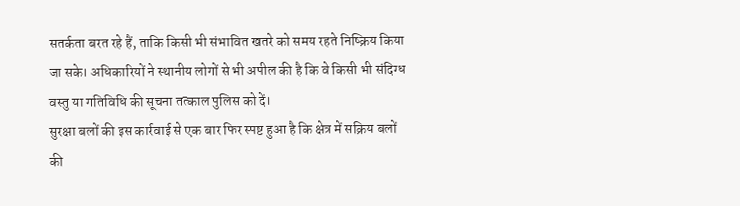सतर्कता बरत रहे हैं, ताकि किसी भी संभावित खतरे को समय रहते निष्क्रिय किया जा सके। अधिकारियों ने स्थानीय लोगों से भी अपील की है कि वे किसी भी संदिग्ध वस्तु या गतिविधि की सूचना तत्काल पुलिस को दें।
सुरक्षा बलों की इस कार्रवाई से एक बार फिर स्पष्ट हुआ है कि क्षेत्र में सक्रिय बलों की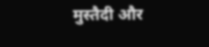मुस्तैदी और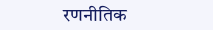रणनीतिक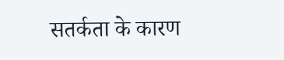सतर्कता के कारण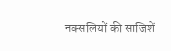नक्सलियों की साजिशें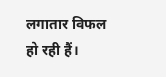लगातार विफल हो रही हैं।